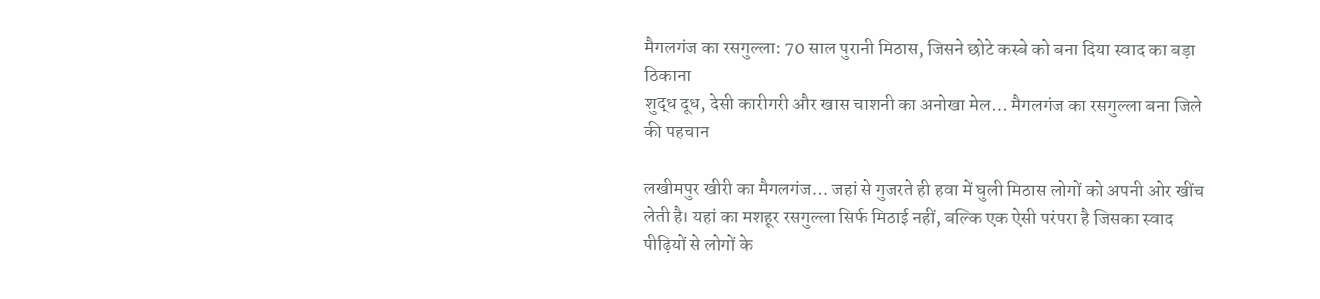मैगलगंज का रसगुल्ला: 70 साल पुरानी मिठास, जिसने छोटे कस्बे को बना दिया स्वाद का बड़ा ठिकाना
शुद्ध दूध, देसी कारीगरी और खास चाशनी का अनोखा मेल… मैगलगंज का रसगुल्ला बना जिले की पहचान

लखीमपुर खीरी का मैगलगंज… जहां से गुजरते ही हवा में घुली मिठास लोगों को अपनी ओर खींच लेती है। यहां का मशहूर रसगुल्ला सिर्फ मिठाई नहीं, बल्कि एक ऐसी परंपरा है जिसका स्वाद पीढ़ियों से लोगों के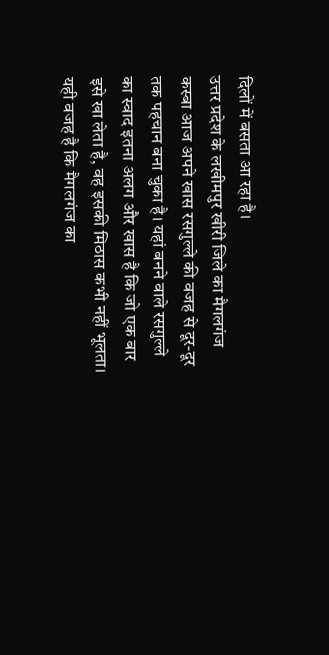दिलों में बसता आ रहा है।
उत्तर प्रदेश के लखीमपुर खीरी जिले का मैगलगंज कस्बा आज अपने खास रसगुल्ले की वजह से दूर-दूर तक पहचान बना चुका है। यहां बनने वाले रसगुल्ले का स्वाद इतना अलग और खास है कि जो एक बार इसे खा लेता है, वह इसकी मिठास कभी नहीं भूलता। यही वजह है कि मैगलगंज का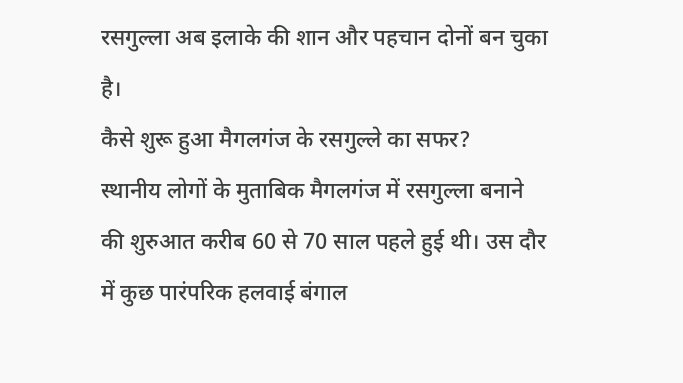रसगुल्ला अब इलाके की शान और पहचान दोनों बन चुका है।
कैसे शुरू हुआ मैगलगंज के रसगुल्ले का सफर?
स्थानीय लोगों के मुताबिक मैगलगंज में रसगुल्ला बनाने की शुरुआत करीब 60 से 70 साल पहले हुई थी। उस दौर में कुछ पारंपरिक हलवाई बंगाल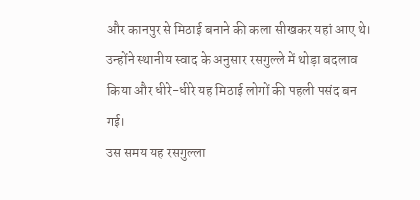और कानपुर से मिठाई बनाने की कला सीखकर यहां आए थे। उन्होंने स्थानीय स्वाद के अनुसार रसगुल्ले में थोड़ा बदलाव किया और धीरे-धीरे यह मिठाई लोगों की पहली पसंद बन गई।
उस समय यह रसगुल्ला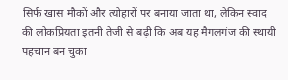सिर्फ खास मौकों और त्योहारों पर बनाया जाता था, लेकिन स्वाद की लोकप्रियता इतनी तेजी से बढ़ी कि अब यह मैगलगंज की स्थायी पहचान बन चुका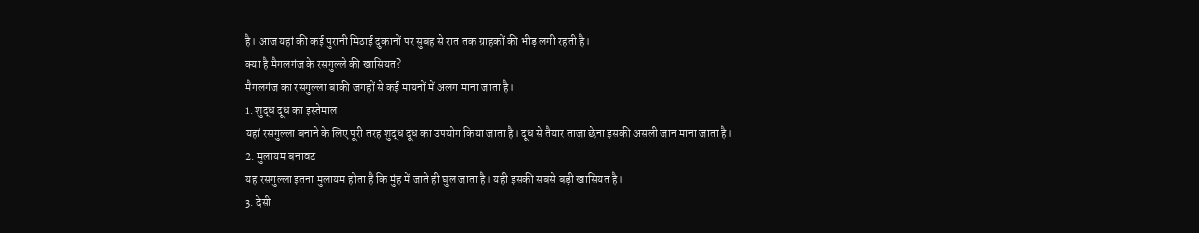है। आज यहां की कई पुरानी मिठाई दुकानों पर सुबह से रात तक ग्राहकों की भीड़ लगी रहती है।
क्या है मैगलगंज के रसगुल्ले की खासियत?
मैगलगंज का रसगुल्ला बाकी जगहों से कई मायनों में अलग माना जाता है।
1. शुद्ध दूध का इस्तेमाल
यहां रसगुल्ला बनाने के लिए पूरी तरह शुद्ध दूध का उपयोग किया जाता है। दूध से तैयार ताजा छेना इसकी असली जान माना जाता है।
2. मुलायम बनावट
यह रसगुल्ला इतना मुलायम होता है कि मुंह में जाते ही घुल जाता है। यही इसकी सबसे बड़ी खासियत है।
3. देसी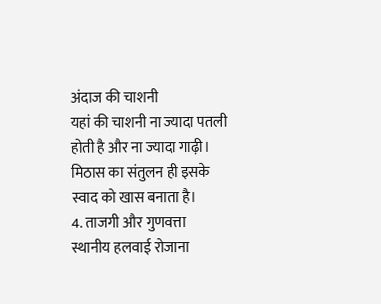अंदाज की चाशनी
यहां की चाशनी ना ज्यादा पतली होती है और ना ज्यादा गाढ़ी। मिठास का संतुलन ही इसके स्वाद को खास बनाता है।
4. ताजगी और गुणवत्ता
स्थानीय हलवाई रोजाना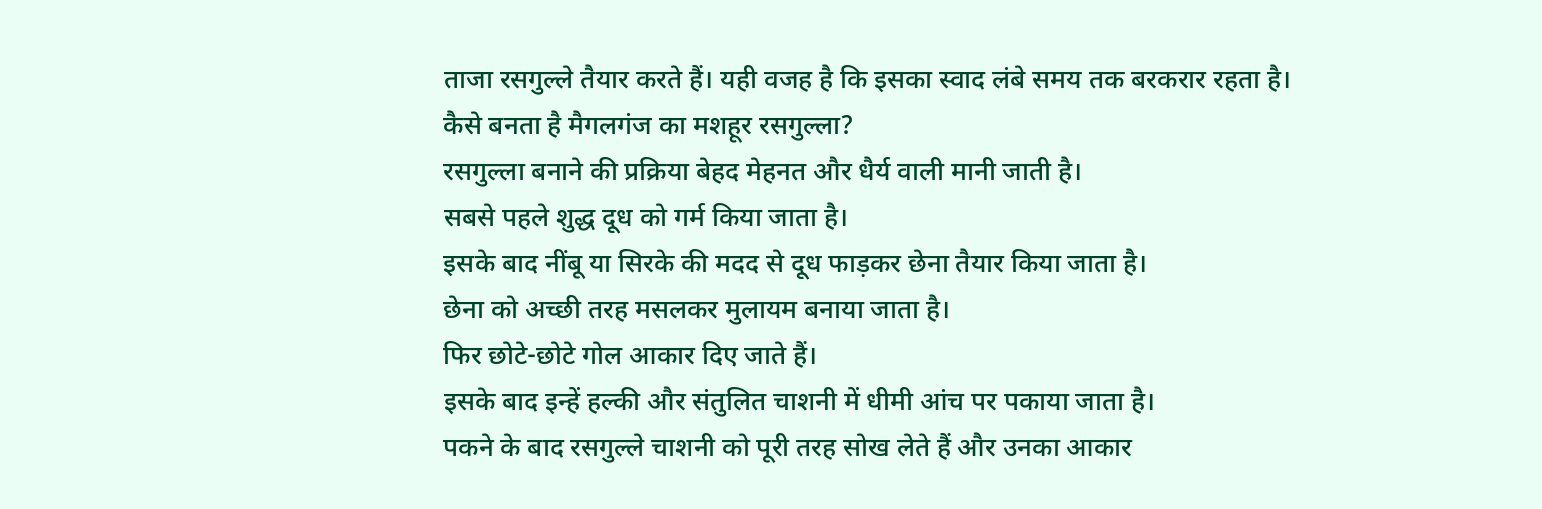ताजा रसगुल्ले तैयार करते हैं। यही वजह है कि इसका स्वाद लंबे समय तक बरकरार रहता है।
कैसे बनता है मैगलगंज का मशहूर रसगुल्ला?
रसगुल्ला बनाने की प्रक्रिया बेहद मेहनत और धैर्य वाली मानी जाती है।
सबसे पहले शुद्ध दूध को गर्म किया जाता है।
इसके बाद नींबू या सिरके की मदद से दूध फाड़कर छेना तैयार किया जाता है।
छेना को अच्छी तरह मसलकर मुलायम बनाया जाता है।
फिर छोटे-छोटे गोल आकार दिए जाते हैं।
इसके बाद इन्हें हल्की और संतुलित चाशनी में धीमी आंच पर पकाया जाता है।
पकने के बाद रसगुल्ले चाशनी को पूरी तरह सोख लेते हैं और उनका आकार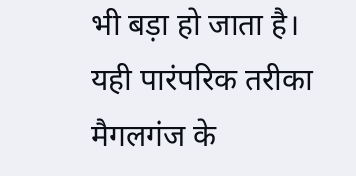भी बड़ा हो जाता है।
यही पारंपरिक तरीका मैगलगंज के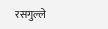रसगुल्ले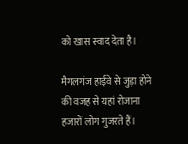को खास स्वाद देता है।

मैगलगंज हाईवे से जुड़ा होने की वजह से यहां रोजाना हजारों लोग गुजरते हैं।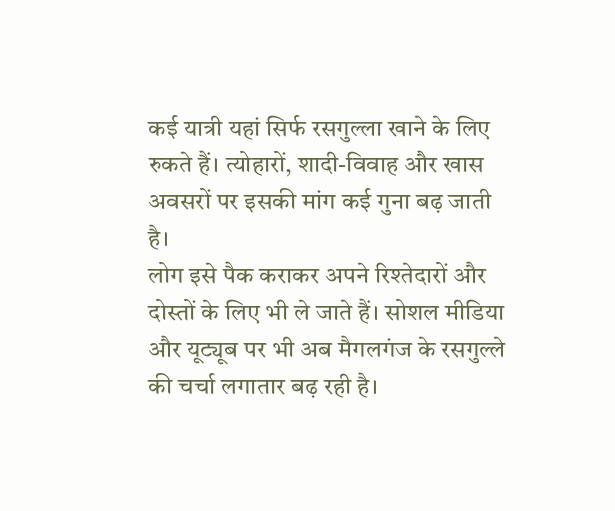कई यात्री यहां सिर्फ रसगुल्ला खाने के लिए रुकते हैं। त्योहारों, शादी-विवाह और खास अवसरों पर इसकी मांग कई गुना बढ़ जाती है।
लोग इसे पैक कराकर अपने रिश्तेदारों और दोस्तों के लिए भी ले जाते हैं। सोशल मीडिया और यूट्यूब पर भी अब मैगलगंज के रसगुल्ले की चर्चा लगातार बढ़ रही है।